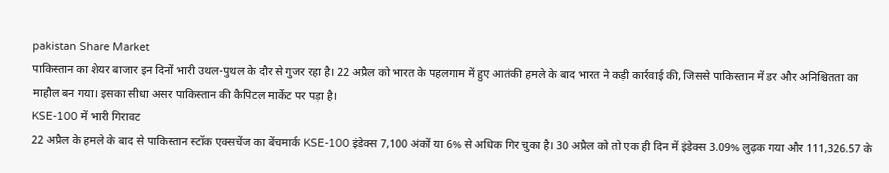pakistan Share Market
पाकिस्तान का शेयर बाजार इन दिनों भारी उथल-पुथल के दौर से गुजर रहा है। 22 अप्रैल को भारत के पहलगाम में हुए आतंकी हमले के बाद भारत ने कड़ी कार्रवाई की, जिससे पाकिस्तान में डर और अनिश्चितता का माहौल बन गया। इसका सीधा असर पाकिस्तान की कैपिटल मार्केट पर पड़ा है।
KSE-100 में भारी गिरावट
22 अप्रैल के हमले के बाद से पाकिस्तान स्टॉक एक्सचेंज का बेंचमार्क KSE-100 इंडेक्स 7,100 अंकों या 6% से अधिक गिर चुका है। 30 अप्रैल को तो एक ही दिन में इंडेक्स 3.09% लुढ़क गया और 111,326.57 के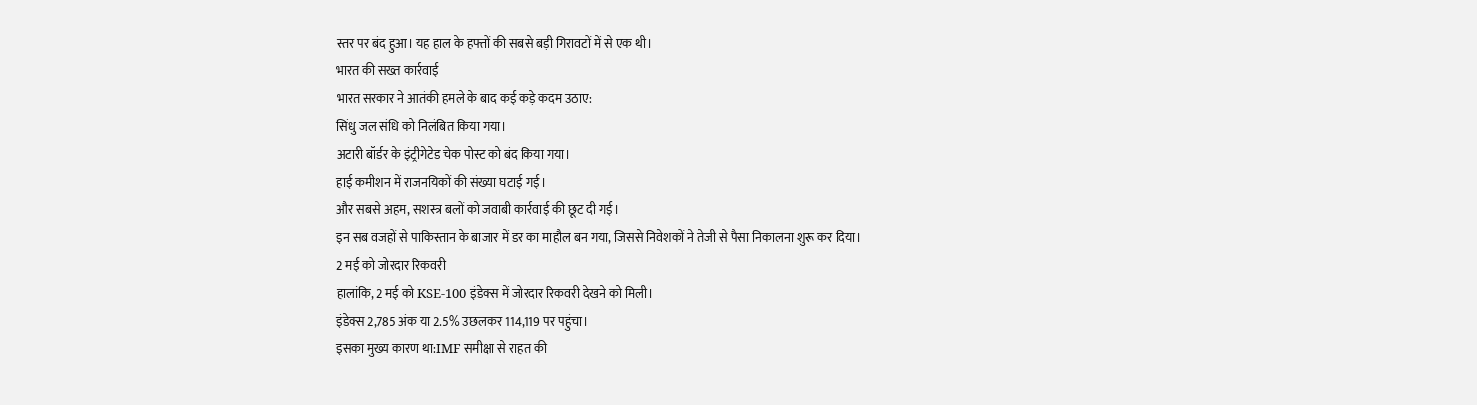स्तर पर बंद हुआ। यह हाल के हफ्तों की सबसे बड़ी गिरावटों में से एक थी।
भारत की सख्त कार्रवाई
भारत सरकार ने आतंकी हमले के बाद कई कड़े कदम उठाए:
सिंधु जल संधि को निलंबित किया गया।
अटारी बॉर्डर के इंट्रीगेटेड चेक पोस्ट को बंद किया गया।
हाई कमीशन में राजनयिकों की संख्या घटाई गई।
और सबसे अहम, सशस्त्र बलों को जवाबी कार्रवाई की छूट दी गई।
इन सब वजहों से पाकिस्तान के बाजार में डर का माहौल बन गया, जिससे निवेशकों ने तेजी से पैसा निकालना शुरू कर दिया।
2 मई को जोरदार रिकवरी
हालांकि, 2 मई को KSE-100 इंडेक्स में जोरदार रिकवरी देखने को मिली।
इंडेक्स 2,785 अंक या 2.5% उछलकर 114,119 पर पहुंचा।
इसका मुख्य कारण था:IMF समीक्षा से राहत की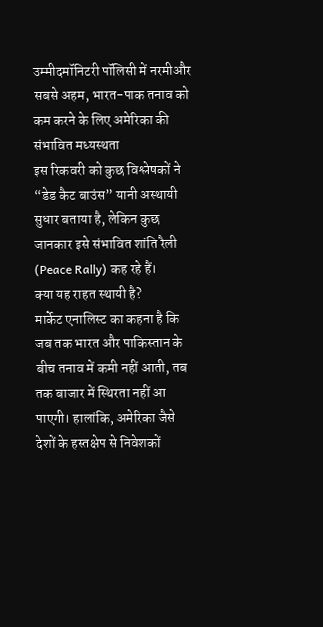उम्मीदमॉनिटरी पॉलिसी में नरमीऔर सबसे अहम, भारत-पाक तनाव को कम करने के लिए अमेरिका की संभावित मध्यस्थता
इस रिकवरी को कुछ विश्लेषकों ने “डेड कैट बाउंस” यानी अस्थायी सुधार बताया है, लेकिन कुछ जानकार इसे संभावित शांति रैली (Peace Rally) कह रहे हैं।
क्या यह राहत स्थायी है?
मार्केट एनालिस्ट का कहना है कि जब तक भारत और पाकिस्तान के बीच तनाव में कमी नहीं आती, तब तक बाजार में स्थिरता नहीं आ पाएगी। हालांकि, अमेरिका जैसे देशों के हस्तक्षेप से निवेशकों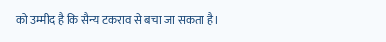को उम्मीद है कि सैन्य टकराव से बचा जा सकता है।